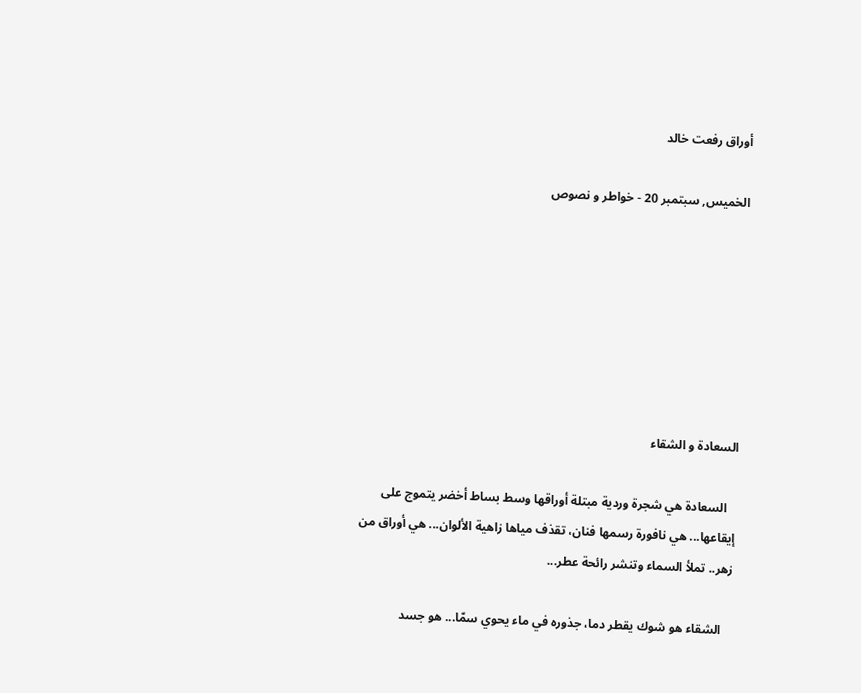أوراق رفعت خالد

الخميس, سبتمبر 20 - خواطر و نصوص







السعادة و الشقاء

   السعادة هي شجرة وردية مبتلة أوراقها وسط بساط أخضر يتموج على إيقاعها... هي نافورة رسمها فنان، تقذف مياها زاهية الألوان... هي أوراق من زهر.. تملأ السماء وتنشر رائحة عطر...

   الشقاء هو شوك يقطر دما، جذوره في ماء يحوي سمّا... هو جسد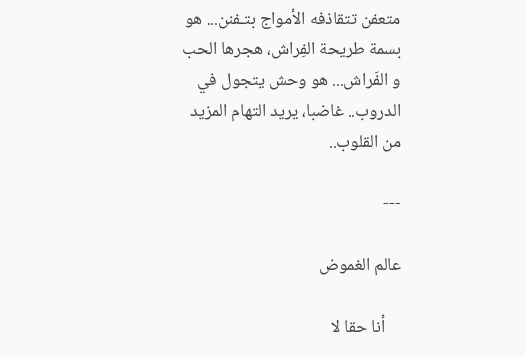متعفن تتقاذفه الأمواج بتـفنن... هو بسمة طريحة الفِراش، هجرها الحب و الفَراش... هو وحش يتجول في الدروب.. غاضبا، يريد التهام المزيد من القلوب..

---

عالم الغموض

    أنا حقا لا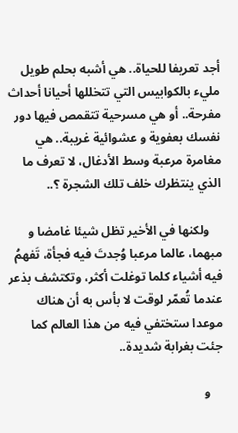أجد تعريفا للحياة.. هي أشبه بحلم طويل مليء بالكوابيس التي تتخللها أحيانا أحداث مفرحة.. أو هي مسرحية تتقمص فيها دور نفسك بعفوية و عشوائية غريبة.. هي مغامرة مرعبة وسط الأدغال، لا تعرف ما الذي ينتظرك خلف تلك الشجرة ؟..

    ولكنها في الأخير تظل شيئا غامضا و مبهما، عالما مرعبا وُجدتَ فيه فجأة، تَفهمُ فيه أشياء كلما توغلت أكثر، وتكتشف بذعر عندما تُعمّر لوقت لا بأس به أن هناك موعدا ستختفي فيه من هذا العالم كما جئت بغرابة شديدة..

    و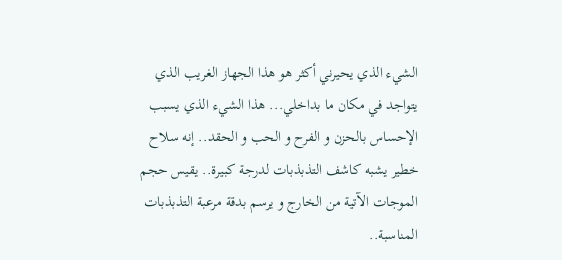الشيء الذي يحيرني أكثر هو هذا الجهاز الغريب الذي يتواجد في مكان ما بداخلي... هذا الشيء الذي يسبب الإحساس بالحزن و الفرح و الحب و الحقد.. إنه سلاح خطير يشبه كاشف التذبذبات لدرجة كبيرة.. يقيس حجم الموجات الآتية من الخارج و يرسم بدقة مرعبة التذبذبات المناسبة..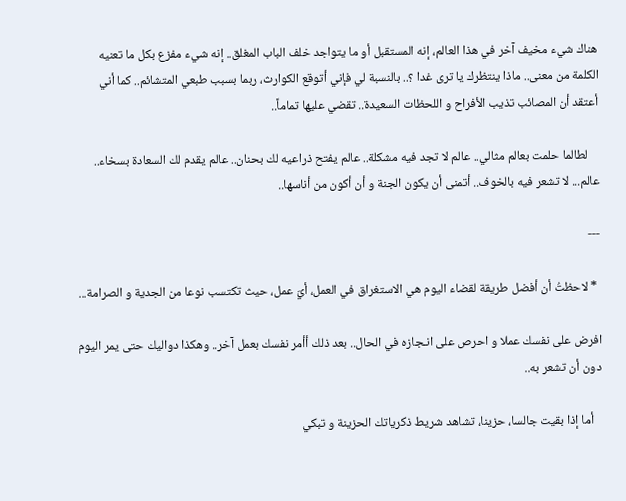هناك شيء مخيف آخر في هذا العالم، إنه المستقبل أو ما يتواجد خلف الباب المغلق.. إنه شيء مفزع بكل ما تعنيه الكلمة من معنى.. ماذا ينتظرك يا ترى غدا ؟.. بالنسبة لي فإني أتوقع الكوارث، ربما بسبب طبعي المتشائم.. كما أني أعتقد أن المصائب تذيب الأفراح و اللحظات السعيدة.. تقضي عليها تماماً..

    لطالما حلمت بعالم مثالي.. عالم لا تجد فيه مشكلة.. عالم يفتح ذراعيه لك بحنان.. عالم يقدم لك السعادة بسخاء.. عالم... لا تشعر فيه بالخوف.. أتمنى أن يكون الجنة و أن أكون من أناسها..

---

 * لاحظتُ أن أفضل طريقة لقضاء اليوم هي الاستغراق في العمل، أيّ عمل، حيث تكتسب نوعا من الجدية و الصرامة...

افرض على نفسك عملا و احرص على انـجازه في الحال.. بعد ذلك أأمر نفسك بعمل آخر.. وهكذا دواليك حتى يمر اليوم دون أن تشعر به..

   أما إذا بقيت جالسا، حزينا، تشاهد شريط ذكرياتك الحزينة و تبكي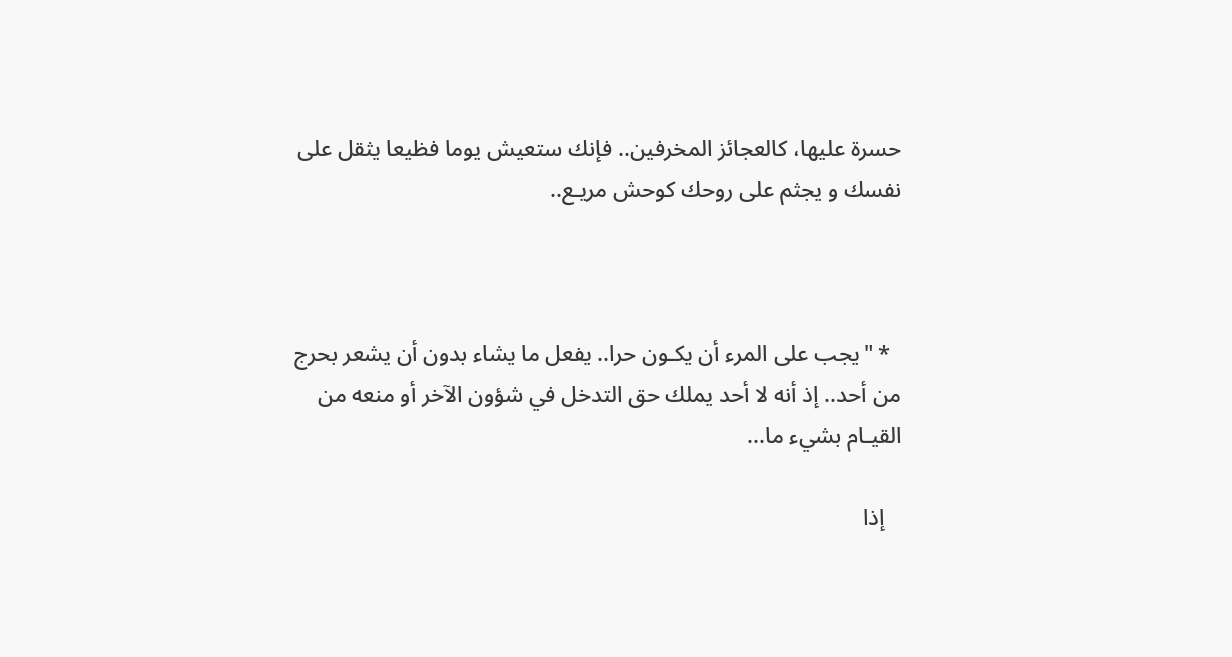حسرة عليها، كالعجائز المخرفين.. فإنك ستعيش يوما فظيعا يثقل على نفسك و يجثم على روحك كوحش مريـع..



  * "يجب على المرء أن يكـون حرا.. يفعل ما يشاء بدون أن يشعر بحرج من أحد.. إذ أنه لا أحد يملك حق التدخل في شؤون الآخر أو منعه من القيـام بشيء ما...

   إذا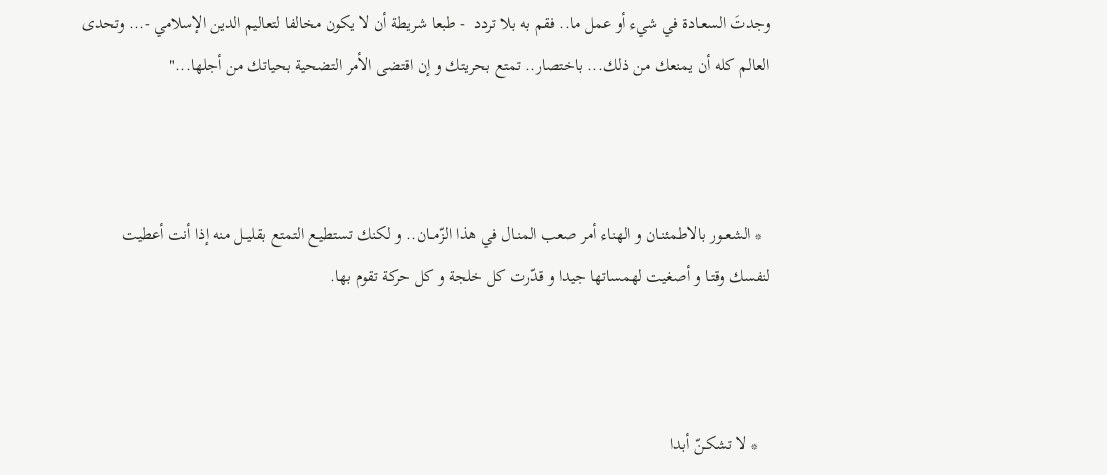وجدتَ السعـادة في شيء أو عمل ما.. فقم به بلا تردد  - طبعا شريطة أن لا يكون مخالفا لتعاليم الدين الإسلامي -... وتحدى العالم كله أن يمنعك من ذلك... باختصار.. تمتع بحريتك و إن اقتضى الأمر التضحية بحياتك من أجلها..."



  * الشعــور بالاطمئنـان و الهناء أمر صعب المنـال في هذا الزّمــان.. و لكنك تستطيـع التمتع بقليــل منه إذا أنت أعطيت لنفسك وقتـا و أصغيت لهمساتها جيدا و قدّرت كل خلجة و كل حركة تقوم بها.



   * لا تشكـنّ أبدا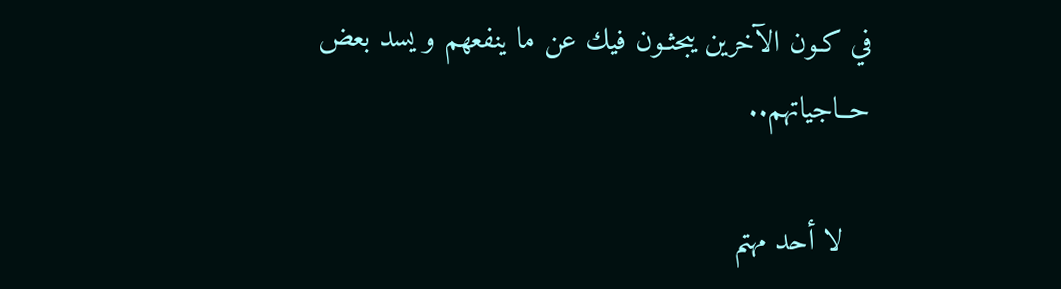في كـون الآخرين يبحثـون فيك عن ما ينفعهم و يسد بعض حــاجياتهم..

   لا أحد مهتم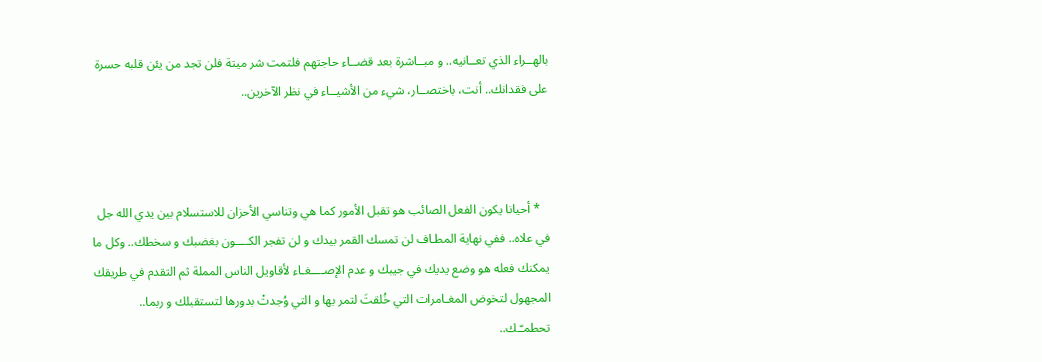بالهــراء الذي تعــانيه.. و مبــاشرة بعد قضــاء حاجتهم فلتمت شر ميتة فلن تجد من يئن قلبه حسرة على فقدانك.. أنت، باختصــار، شيء من الأشيــاء في نظر الآخرين..



   * أحيانا يكون الفعل الصائب هو تقبل الأمور كما هي وتناسي الأحزان للاستسلام بين يدي الله جل في علاه.. ففي نهاية المطـاف لن تمسك القمر بيدك و لن تفجر الكــــون بغضبك و سخطك.. وكل ما يمكنك فعله هو وضع يديك في جيبك و عدم الإصــــغـاء لأقاويل الناس المملة ثم التقدم في طريقك المجهول لتخوض المغـامرات التي خُلقتَ لتمر بها و التي وُجدتْ بدورها لتستقبلك و ربما.. تحطمـّـك..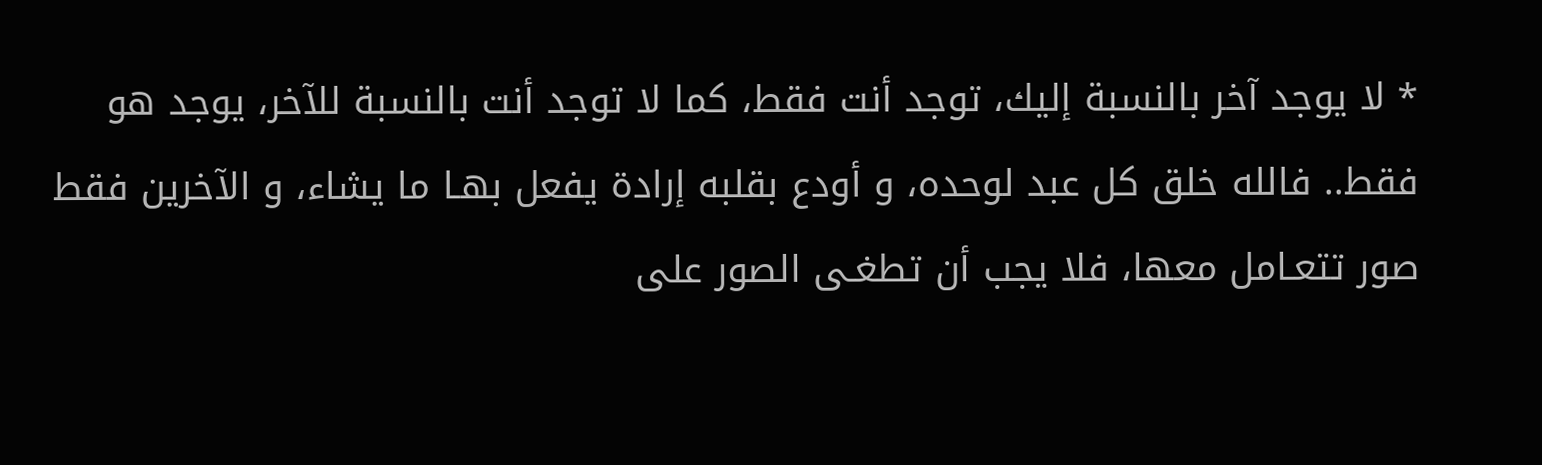* لا يوجد آخر بالنسبة إليك، توجد أنت فقط، كما لا توجد أنت بالنسبة للآخر، يوجد هو فقط.. فالله خلق كل عبد لوحده، و أودع بقلبه إرادة يفعل بهـا ما يشاء، و الآخرين فقط صور تتعـامل معها، فلا يجب أن تطغـى الصور على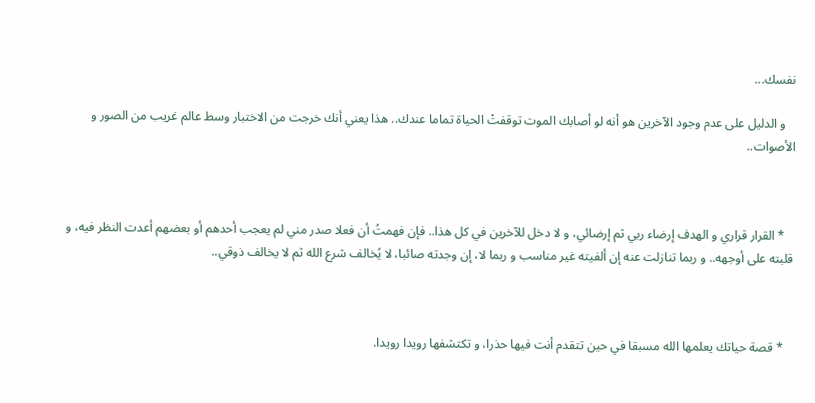نفسك...

   و الدليل على عدم وجود الآخرين هو أنه لو أصابك الموت توقفتْ الحياة تماما عندك.. هذا يعني أنك خرجت من الاختبار وسط عالم غريب من الصور و الأصوات..



   * القرار قراري و الهدف إرضاء ربي ثم إرضائي، و لا دخل للآخرين في كل هذا.. فإن فهمتُ أن فعلا صدر مني لم يعجب أحدهم أو بعضهم أعدت النظر فيه، و قلبته على أوجهه.. و ربما تنازلت عنه إن ألفيته غير مناسب و ربما لا، إن وجدته صائبا، لا يُخالف شرع الله ثم لا يخالف ذوقي..



   * قصة حياتك يعلمها الله مسبقا في حين تتقدم أنت فيها حذرا، و تكتشفها رويدا رويدا.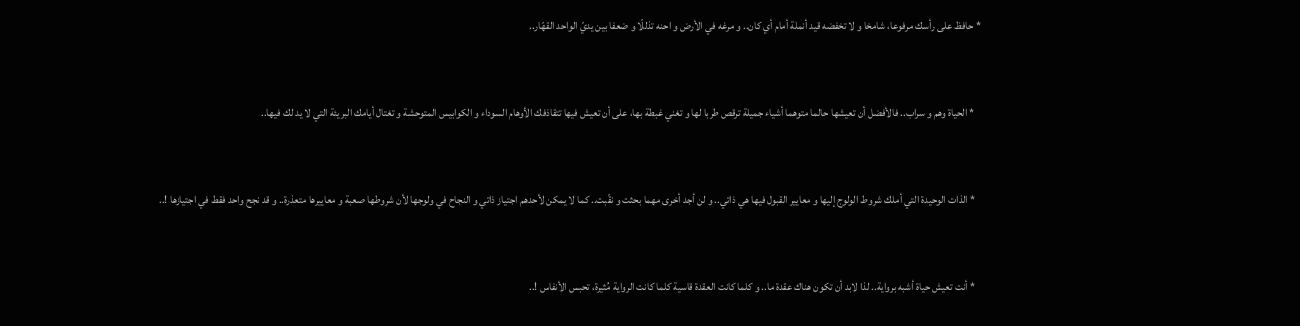* حافظ على رأسك مرفوعا، شامخا و لا تخفضه قيد أنملة أمام أي كان.. و مرغه في الأرض و احنه تذللّا و ضعفا بين يديّ الواحد القهّار..



   * الحياة وهم و سراب.. فالأفضل أن تعيشها حالما متوهما أشياء جميلة ترقص طربا لها و تغني غبطة بها، على أن تعيش فيها تتقاذفك الأوهام السوداء و الكوابيس المتوحشة و تغتال أيامك البريئة التي لا يد لك فيها..



   * الذات الوحيدة التي أملك شروط الولوج إليها و معايير القبول فيها هي ذاتي.. و لن أجد أخرى مهما بحثت و نقّبت.. كما لا يمكن لأحدهم اجتياز ذاتي و النجاح في ولوجها لأن شروطها صعبة و معاييرها متعذرة.. و قد نجح واحد فقط في اجتيازها !..



   * أنت تعيش حياة أشبه برواية.. لذا لابد أن تكون هناك عقدة ما.. و كلما كانت العقدة قاسية كلما كانت الرواية مُثيرة، تحبس الأنفاس !..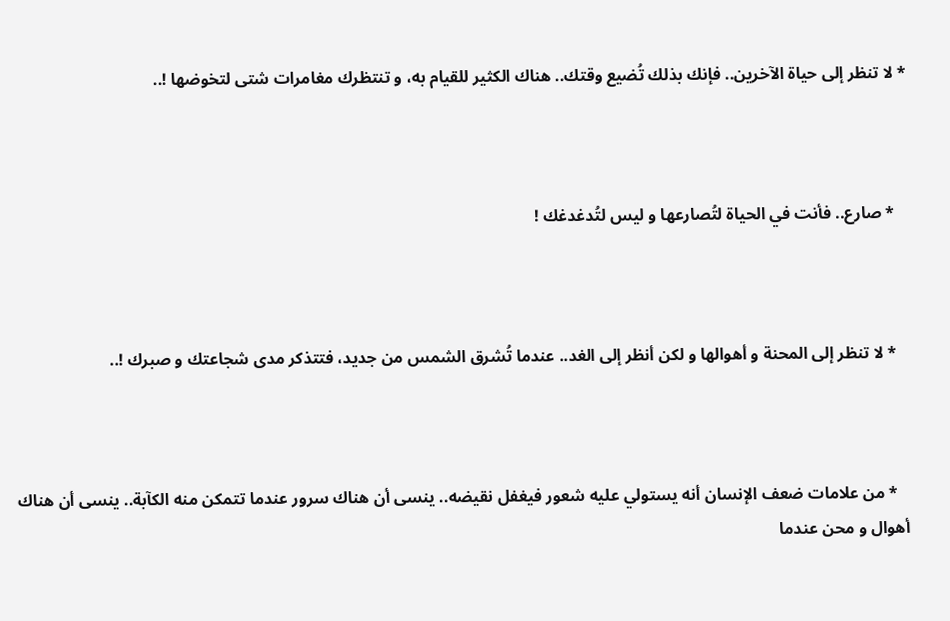* لا تنظر إلى حياة الآخرين.. فإنك بذلك تُضيع وقتك.. هناك الكثير للقيام به، و تنتظرك مغامرات شتى لتخوضها !..



   * صارع.. فأنت في الحياة لتُصارعها و ليس لتُدغدغك !



   * لا تنظر إلى المحنة و أهوالها و لكن أنظر إلى الغد.. عندما تُشرق الشمس من جديد، فتتذكر مدى شجاعتك و صبرك !..



   * من علامات ضعف الإنسان أنه يستولي عليه شعور فيغفل نقيضه.. ينسى أن هناك سرور عندما تتمكن منه الكآبة.. ينسى أن هناك أهوال و محن عندما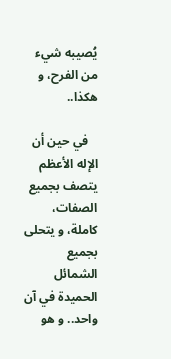يُصيبه شيء من الفرح، و هكذا..

   في حين أن الإله الأعظم يتصف بجميع الصفات، كاملة، و يتحلى بجميع الشمائل الحميدة في آن واحد.. و هو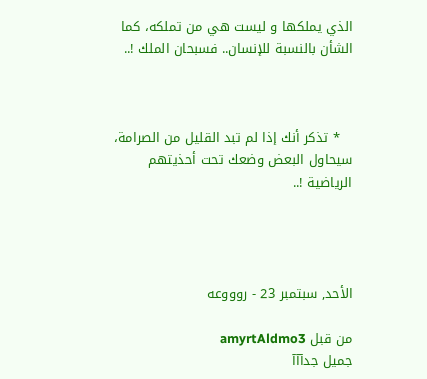الذي يملكها و ليست هي من تملكه، كما الشأن بالنسبة للإنسان.. فسبحان الملك !..



   * تذكر أنك إذا لم تبد القليل من الصرامة، سيحاول البعض وضعك تحت أحذيتهم الرياضية !..




الأحد, سبتمبر 23 - روووعه

من قبل amyrtAldmo3
جميل جدآآآ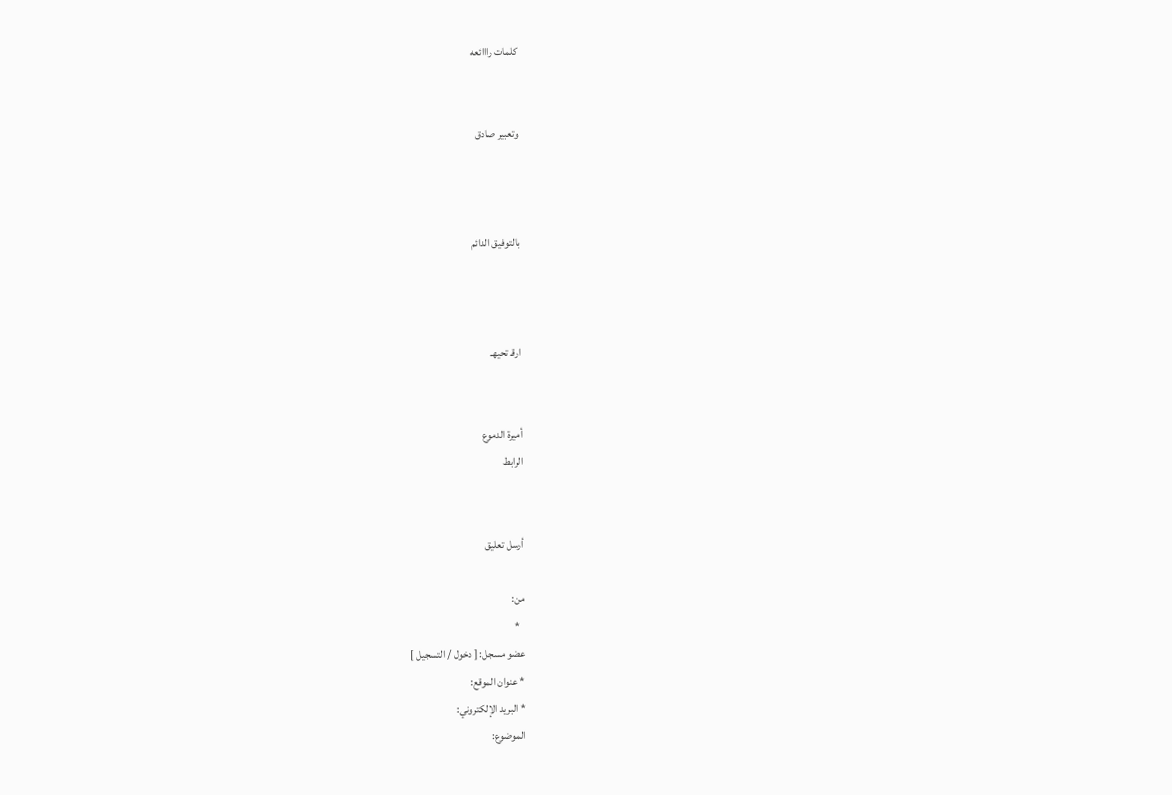كلمات رااائعه


وتعبير صادق



بالتوفيق الدائم



ارقـ تحيهـ


أميرة الدموع
الرابط


أرسل تعليق

من:
  *
عضو مسجل: [ دخول / التسجيل ]
* عنوان الموقع:
* البريد الإلكتروني:
الموضوع: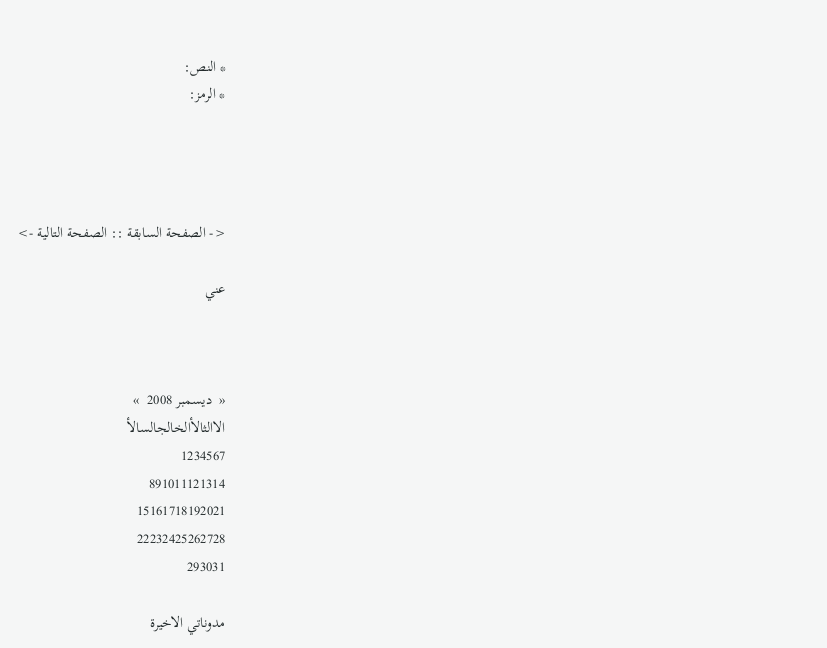* النص:
* الرمز:




<- الصفحة السابقة :: الصفحة التالية ->

عني



«  ديسمبر 2008  »
الاالثالأالخالجالسالأ
1234567
891011121314
15161718192021
22232425262728
293031

مدوناتي الاخيرة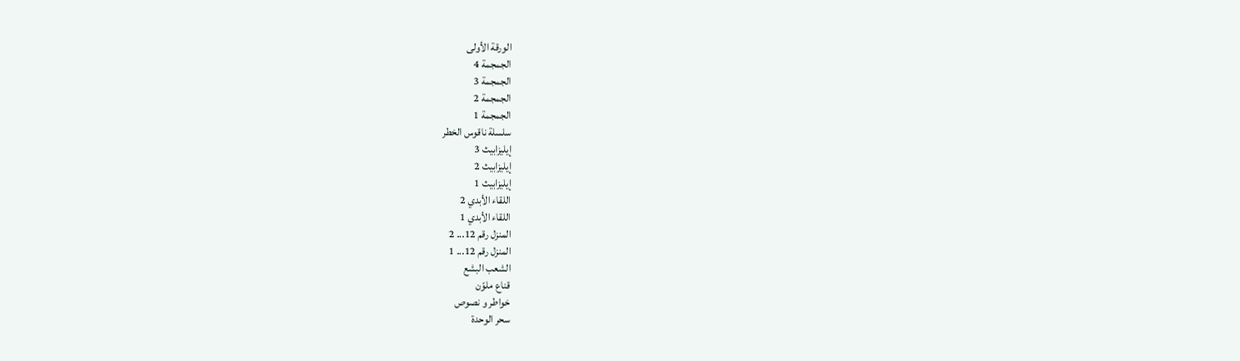الورقة الأولى
الجمجمة 4
الجمجمة 3
الجمجمة 2
الجمجمة 1
سلسلة ناقوس الخطر
إيليزابيث 3
إيليزابيث 2
إيليزابيث 1
اللقاء الأبدي 2
اللقاء الأبدي 1
المنزل رقم 12... 2
المنزل رقم 12... 1
الشعب البشع
قناع ملوّن
خواطر و نصوص
سحر الوحدة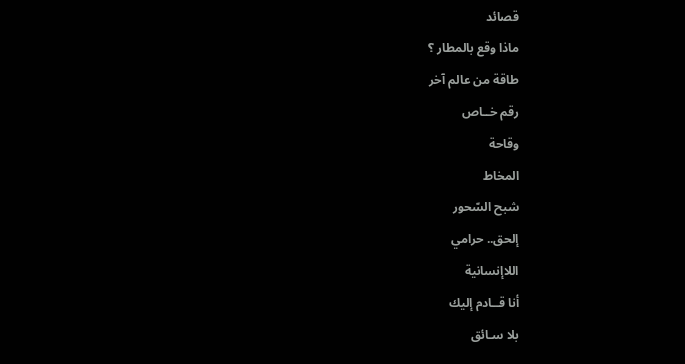قصائد
ماذا وقع بالمطار ؟
طاقة من عالم آخر
رقم خــاص
وقاحة
المخاط
شبح السّحور
إلحق.. حرامي
اللاإنسانية
أنا قــادم إليك
بلا سـائق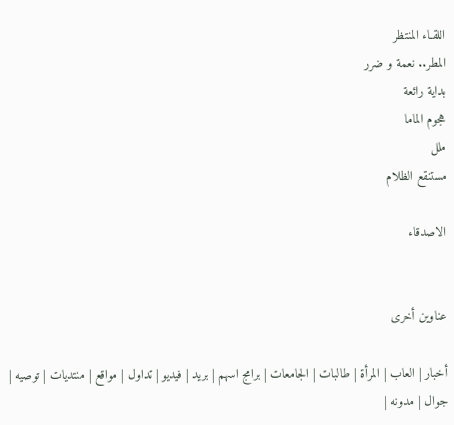اللقـاء المنتظر
المطر.. نعمة و ضرر
بداية رائعة
هجوم الماما
ملل
مستنقع الظلام

الاصدقاء


عناوين أخرى

أخبار | العاب | المرأة | طالبات | الجامعات | برامج اسهم | بريد | فيديو | تداول | مواقع | منتديات | توصيه | جوال | مدونه |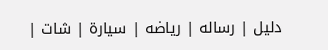دليل | رساله | رياضه | سيارة | شات |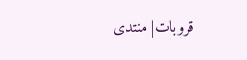قروبات| منتدى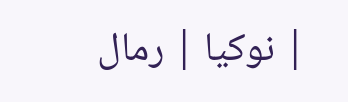| نوكيا | رمال